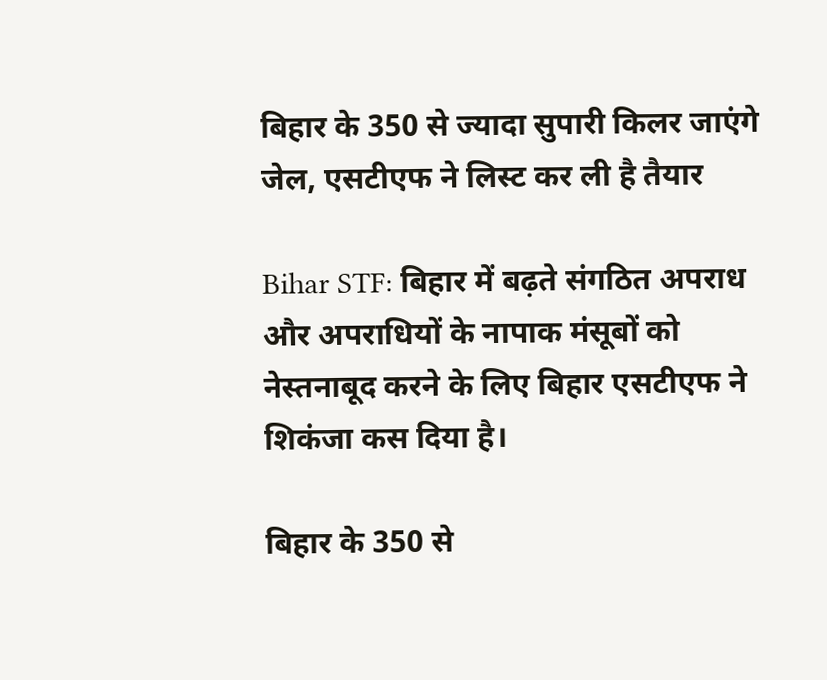बिहार के 350 से ज्यादा सुपारी किलर जाएंगे जेल, एसटीएफ ने लिस्ट कर ली है तैयार

Bihar STF: बिहार में बढ़ते संगठित अपराध और अपराधियों के नापाक मंसूबों को नेस्तनाबूद करने के लिए बिहार एसटीएफ ने शिकंजा कस दिया है।

बिहार के 350 से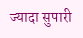ज्यादा सुपारी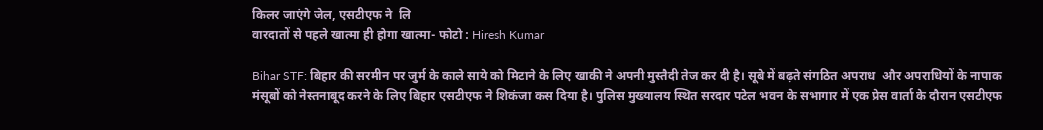किलर जाएंगे जेल, एसटीएफ ने  लि
वारदातों से पहले खात्मा ही होगा खात्मा- फोटो : Hiresh Kumar

Bihar STF: बिहार की सरमीन पर जुर्म के काले साये को मिटाने के लिए खाकी ने अपनी मुस्तैदी तेज कर दी है। सूबे में बढ़ते संगठित अपराध  और अपराधियों के नापाक मंसूबों को नेस्तनाबूद करने के लिए बिहार एसटीएफ ने शिकंजा कस दिया है। पुलिस मुख्यालय स्थित सरदार पटेल भवन के सभागार में एक प्रेस वार्ता के दौरान एसटीएफ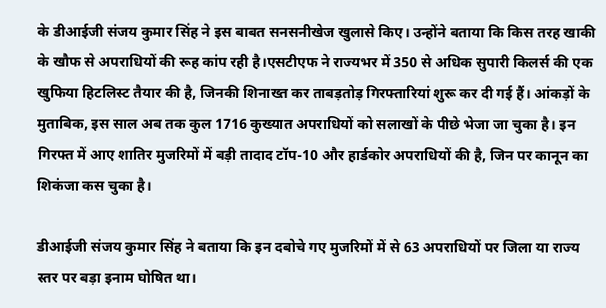के डीआईजी संजय कुमार सिंह ने इस बाबत सनसनीखेज खुलासे किए। उन्होंने बताया कि किस तरह खाकी के खौफ से अपराधियों की रूह कांप रही है।एसटीएफ ने राज्यभर में 350 से अधिक सुपारी किलर्स की एक खुफिया हिटलिस्ट तैयार की है, जिनकी शिनाख्त कर ताबड़तोड़ गिरफ्तारियां शुरू कर दी गई हैं। आंकड़ों के मुताबिक, इस साल अब तक कुल 1716 कुख्यात अपराधियों को सलाखों के पीछे भेजा जा चुका है। इन गिरफ्त में आए शातिर मुजरिमों में बड़ी तादाद टॉप-10 और हार्डकोर अपराधियों की है, जिन पर कानून का शिकंजा कस चुका है।

डीआईजी संजय कुमार सिंह ने बताया कि इन दबोचे गए मुजरिमों में से 63 अपराधियों पर जिला या राज्य स्तर पर बड़ा इनाम घोषित था।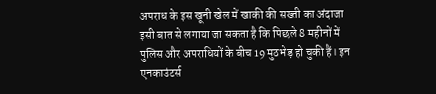अपराध के इस खूनी खेल में खाकी की सख्ती का अंदाजा इसी बात से लगाया जा सकता है कि पिछले 8 महीनों में पुलिस और अपराधियों के बीच 19 मुठभेड़ हो चुकी हैं। इन एनकाउंटर्स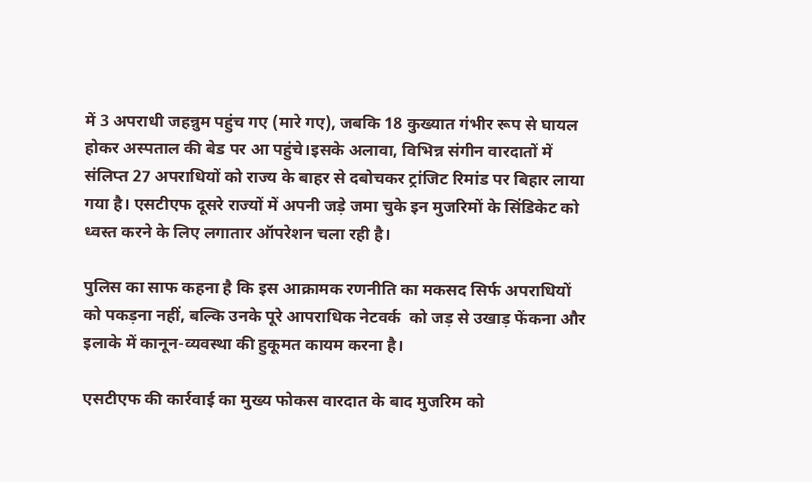में 3 अपराधी जहन्नुम पहुंच गए (मारे गए), जबकि 18 कुख्यात गंभीर रूप से घायल होकर अस्पताल की बेड पर आ पहुंचे।इसके अलावा, विभिन्न संगीन वारदातों में संलिप्त 27 अपराधियों को राज्य के बाहर से दबोचकर ट्रांजिट रिमांड पर बिहार लाया गया है। एसटीएफ दूसरे राज्यों में अपनी जड़े जमा चुके इन मुजरिमों के सिंडिकेट को ध्वस्त करने के लिए लगातार ऑपरेशन चला रही है।

पुलिस का साफ कहना है कि इस आक्रामक रणनीति का मकसद सिर्फ अपराधियों को पकड़ना नहीं, बल्कि उनके पूरे आपराधिक नेटवर्क  को जड़ से उखाड़ फेंकना और इलाके में कानून-व्यवस्था की हुकूमत कायम करना है।

एसटीएफ की कार्रवाई का मुख्य फोकस वारदात के बाद मुजरिम को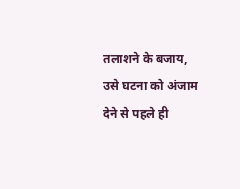तलाशने के बजाय, उसे घटना को अंजाम देने से पहले ही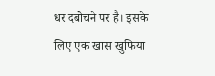धर दबोचने पर है। इसके लिए एक खास खुफिया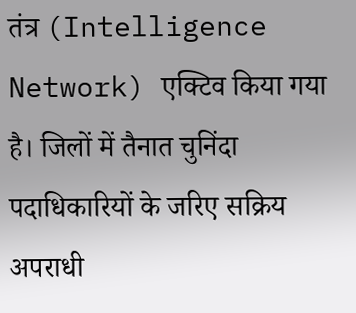तंत्र (Intelligence Network) एक्टिव किया गया है। जिलों में तैनात चुनिंदा पदाधिकारियों के जरिए सक्रिय अपराधी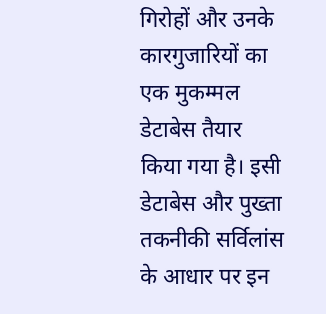गिरोहों और उनके कारगुजारियों का एक मुकम्मल डेटाबेस तैयार किया गया है। इसी डेटाबेस और पुख्ता तकनीकी सर्विलांस के आधार पर इन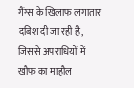गैंग्स के खिलाफ लगातार दबिश दी जा रही है, जिससे अपराधियों में खौफ का माहौल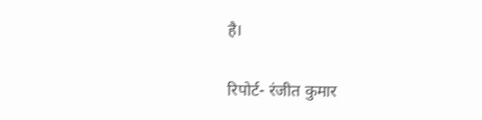है।

रिपोर्ट- रंजीत कुमार